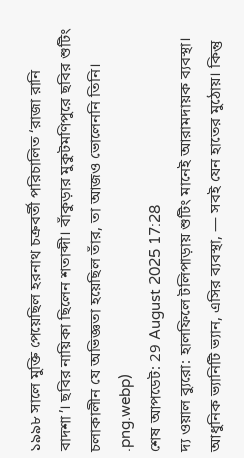১৯৯৮ সালে মুক্তি পেয়েছিল হরনাথ চক্রবর্তী পরিচালিত ‘রাজা রানি বাদশা’। ছবির নায়িকা ছিলেন শতাব্দী। বাঁকুড়ার মুকুটমণিপুরে ছবির শুটিং চলাকালীন যে অভিজ্ঞতা হয়েছিল তাঁর, তা আজও ভোলেননি তিনি।
.png.webp)
শেষ আপডেট: 29 August 2025 17:28
দ্য ওয়াল ব্যুরো: হালফিলে টলিপাড়ায় শুটিং মানেই আরামদায়ক ব্যবস্থা। আধুনিক ভ্যানিটি ভ্যান, এসির ব্যবস্থা, — সবই যেন হাতের মুঠোয়। কিন্তু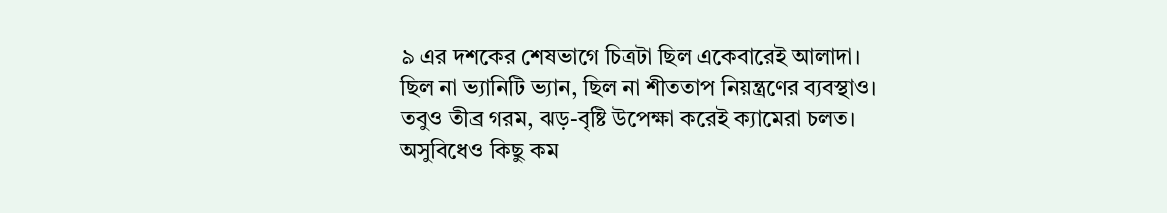৯ এর দশকের শেষভাগে চিত্রটা ছিল একেবারেই আলাদা। ছিল না ভ্যানিটি ভ্যান, ছিল না শীততাপ নিয়ন্ত্রণের ব্যবস্থাও। তবুও তীব্র গরম, ঝড়-বৃষ্টি উপেক্ষা করেই ক্যামেরা চলত। অসুবিধেও কিছু কম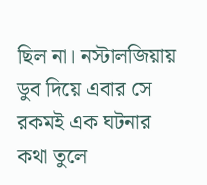ছিল না। নস্টালজিয়ায় ডুব দিয়ে এবার সে রকমই এক ঘটনার কথা তুলে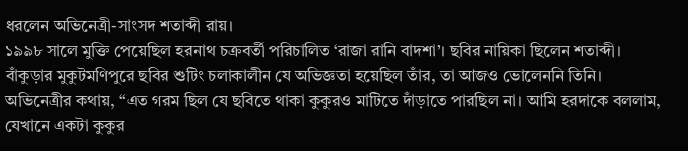ধরলেন অভিনেত্রী-সাংসদ শতাব্দী রায়।
১৯৯৮ সালে মুক্তি পেয়েছিল হরনাথ চক্রবর্তী পরিচালিত ‘রাজা রানি বাদশা’। ছবির নায়িকা ছিলেন শতাব্দী। বাঁকুড়ার মুকুটমণিপুরে ছবির শুটিং চলাকালীন যে অভিজ্ঞতা হয়েছিল তাঁর, তা আজও ভোলেননি তিনি। অভিনেত্রীর কথায়, “এত গরম ছিল যে ছবিতে থাকা কুকুরও মাটিতে দাঁড়াতে পারছিল না। আমি হরদাকে বললাম, যেখানে একটা কুকুর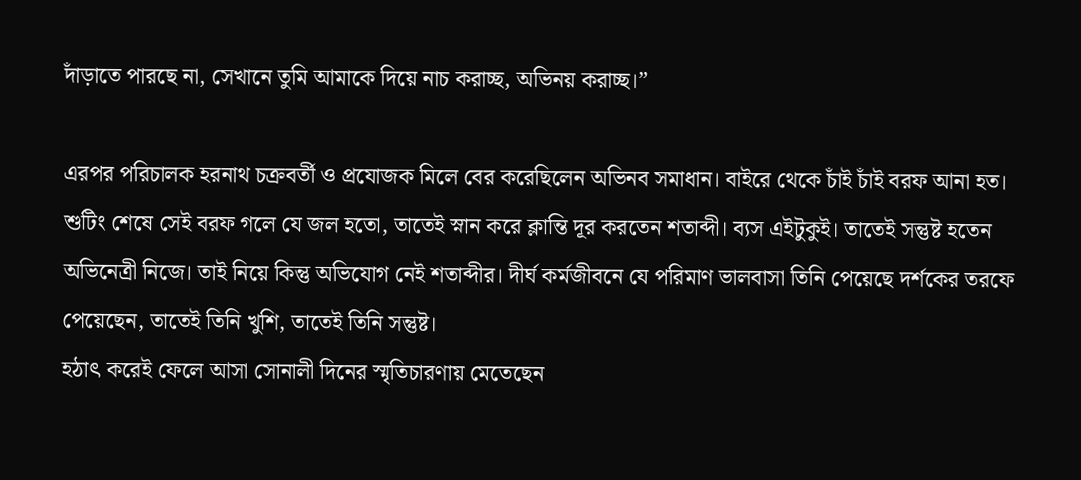দাঁড়াতে পারছে না, সেখানে তুমি আমাকে দিয়ে নাচ করাচ্ছ, অভিনয় করাচ্ছ।”

এরপর পরিচালক হরনাথ চক্রবর্তী ও প্রযোজক মিলে বের করেছিলেন অভিনব সমাধান। বাইরে থেকে চাঁই চাঁই বরফ আনা হত। শুটিং শেষে সেই বরফ গলে যে জল হতো, তাতেই স্নান করে ক্লান্তি দূর করতেন শতাব্দী। ব্যস এইটুকুই। তাতেই সন্তুষ্ট হতেন অভিনেত্রী নিজে। তাই নিয়ে কিন্তু অভিযোগ নেই শতাব্দীর। দীর্ঘ কর্মজীবনে যে পরিমাণ ভালবাসা তিনি পেয়েছে দর্শকের তরফে পেয়েছেন, তাতেই তিনি খুশি, তাতেই তিনি সন্তুষ্ট।
হঠাৎ করেই ফেলে আসা সোনালী দিনের স্মৃতিচারণায় মেতেছেন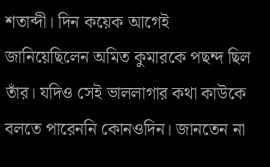শতাব্দী। দিন কয়েক আগেই জানিয়েছিলেন অমিত কুমারকে পছন্দ ছিল তাঁর। যদিও সেই ভাললাগার কথা কাউকে বলতে পারেননি কোনওদিন। জানতেন না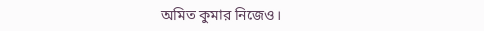অমিত কুমার নিজেও।